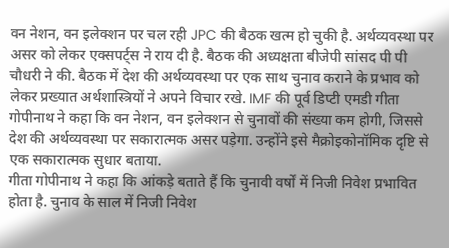वन नेशन, वन इलेक्शन पर चल रही JPC की बैठक खत्म हो चुकी है. अर्थव्यवस्था पर असर को लेकर एक्सपर्ट्स ने राय दी है. बैठक की अध्यक्षता बीजेपी सांसद पी पी चौधरी ने की. बैठक में देश की अर्थव्यवस्था पर एक साथ चुनाव कराने के प्रभाव को लेकर प्रख्यात अर्थशास्त्रियों ने अपने विचार रखे. IMF की पूर्व डिप्टी एमडी गीता गोपीनाथ ने कहा कि वन नेशन, वन इलेक्शन से चुनावों की संख्या कम होगी, जिससे देश की अर्थव्यवस्था पर सकारात्मक असर पड़ेगा. उन्होंने इसे मैक्रोइकोनॉमिक दृष्टि से एक सकारात्मक सुधार बताया.
गीता गोपीनाथ ने कहा कि आंकड़े बताते हैं कि चुनावी वर्षों में निजी निवेश प्रभावित होता है. चुनाव के साल में निजी निवेश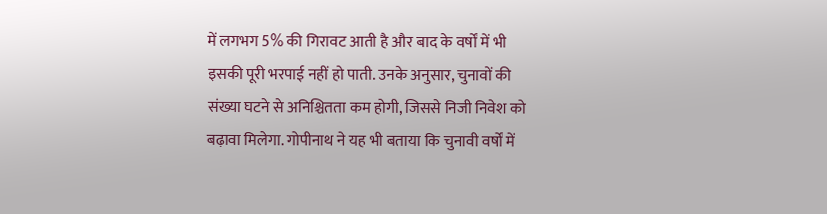में लगभग 5% की गिरावट आती है और बाद के वर्षों में भी इसकी पूरी भरपाई नहीं हो पाती. उनके अनुसार, चुनावों की संख्या घटने से अनिश्चितता कम होगी, जिससे निजी निवेश को बढ़ावा मिलेगा. गोपीनाथ ने यह भी बताया कि चुनावी वर्षों में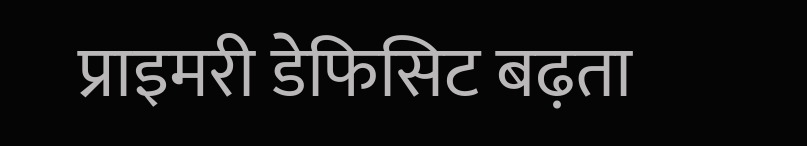प्राइमरी डेफिसिट बढ़ता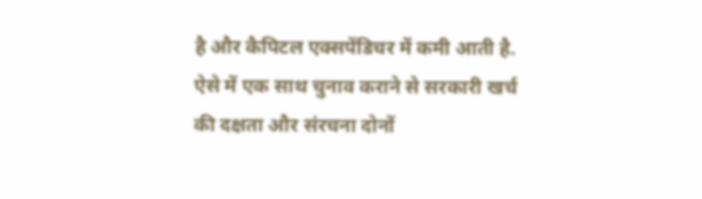है और कैपिटल एक्सपेंडिचर में कमी आती है. ऐसे में एक साथ चुनाव कराने से सरकारी खर्च की दक्षता और संरचना दोनों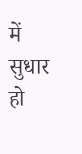में सुधार हो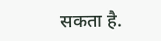सकता है.